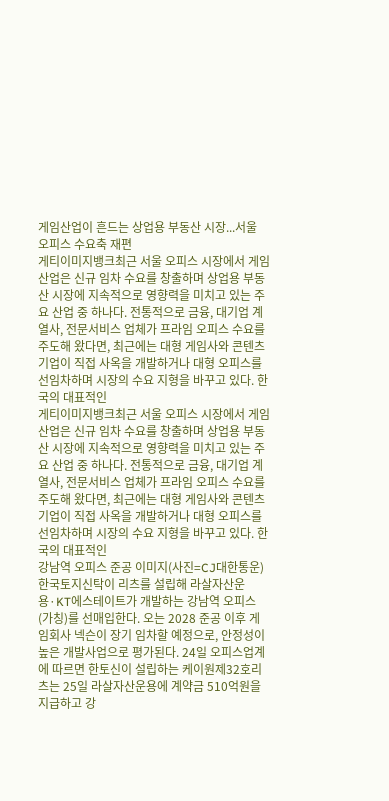게임산업이 흔드는 상업용 부동산 시장...서울 오피스 수요축 재편
게티이미지뱅크최근 서울 오피스 시장에서 게임 산업은 신규 임차 수요를 창출하며 상업용 부동산 시장에 지속적으로 영향력을 미치고 있는 주요 산업 중 하나다. 전통적으로 금융, 대기업 계열사, 전문서비스 업체가 프라임 오피스 수요를 주도해 왔다면, 최근에는 대형 게임사와 콘텐츠 기업이 직접 사옥을 개발하거나 대형 오피스를 선임차하며 시장의 수요 지형을 바꾸고 있다. 한국의 대표적인
게티이미지뱅크최근 서울 오피스 시장에서 게임 산업은 신규 임차 수요를 창출하며 상업용 부동산 시장에 지속적으로 영향력을 미치고 있는 주요 산업 중 하나다. 전통적으로 금융, 대기업 계열사, 전문서비스 업체가 프라임 오피스 수요를 주도해 왔다면, 최근에는 대형 게임사와 콘텐츠 기업이 직접 사옥을 개발하거나 대형 오피스를 선임차하며 시장의 수요 지형을 바꾸고 있다. 한국의 대표적인
강남역 오피스 준공 이미지(사진=CJ대한통운)한국토지신탁이 리츠를 설립해 라살자산운용·KT에스테이트가 개발하는 강남역 오피스(가칭)를 선매입한다. 오는 2028 준공 이후 게임회사 넥슨이 장기 임차할 예정으로, 안정성이 높은 개발사업으로 평가된다. 24일 오피스업계에 따르면 한토신이 설립하는 케이원제32호리츠는 25일 라살자산운용에 계약금 510억원을 지급하고 강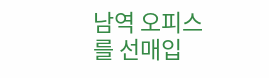남역 오피스를 선매입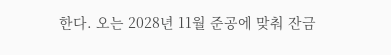한다. 오는 2028년 11월 준공에 맞춰 잔금